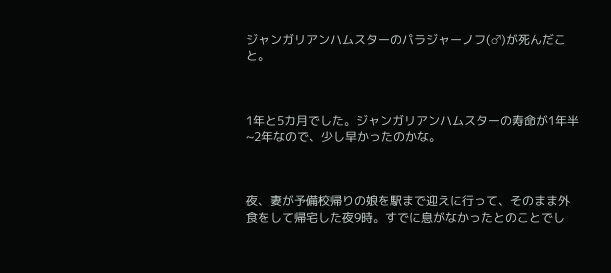ジャンガリアンハムスターのパラジャーノフ(♂)が死んだこと。



1年と5カ月でした。ジャンガリアンハムスターの寿命が1年半~2年なので、少し早かったのかな。



夜、妻が予備校帰りの娘を駅まで迎えに行って、そのまま外食をして帰宅した夜9時。すでに息がなかったとのことでし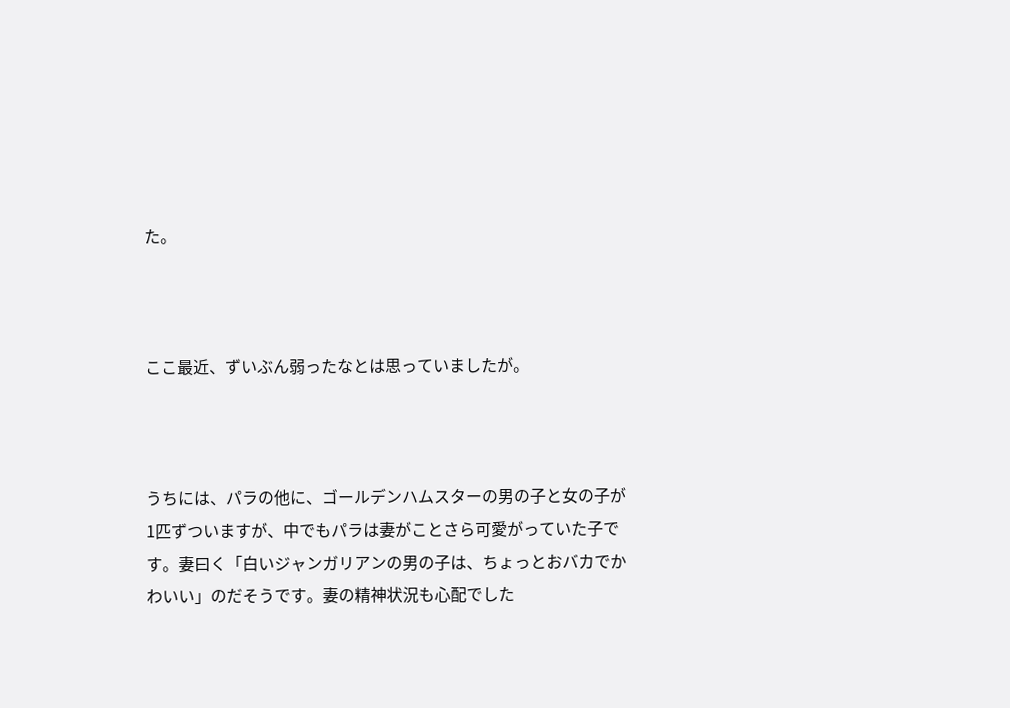た。



ここ最近、ずいぶん弱ったなとは思っていましたが。



うちには、パラの他に、ゴールデンハムスターの男の子と女の子が1匹ずついますが、中でもパラは妻がことさら可愛がっていた子です。妻曰く「白いジャンガリアンの男の子は、ちょっとおバカでかわいい」のだそうです。妻の精神状況も心配でした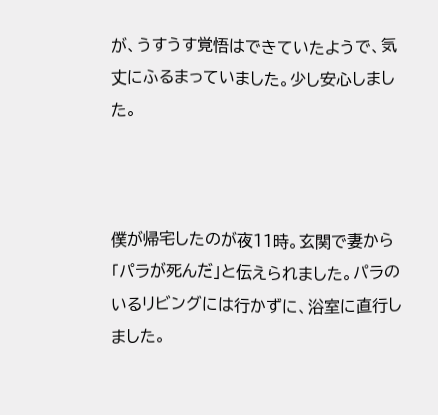が、うすうす覚悟はできていたようで、気丈にふるまっていました。少し安心しました。



僕が帰宅したのが夜11時。玄関で妻から「パラが死んだ」と伝えられました。パラのいるリビングには行かずに、浴室に直行しました。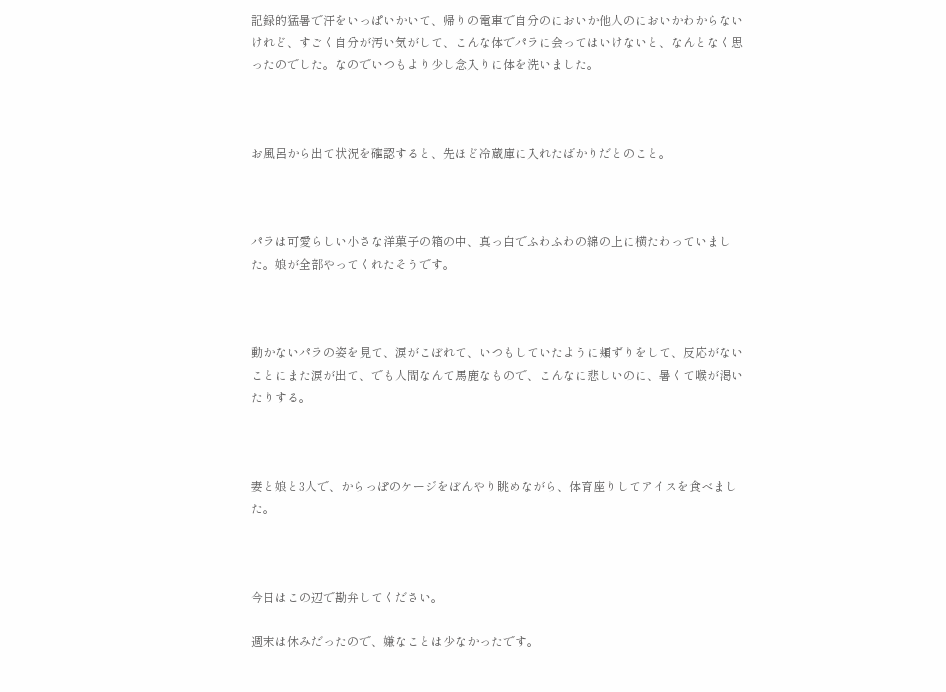記録的猛暑で汗をいっぱいかいて、帰りの電車で自分のにおいか他人のにおいかわからないけれど、すごく自分が汚い気がして、こんな体でパラに会ってはいけないと、なんとなく思ったのでした。なのでいつもより少し念入りに体を洗いました。



お風呂から出て状況を確認すると、先ほど冷蔵庫に入れたばかりだとのこと。



パラは可愛らしい小さな洋菓子の箱の中、真っ白でふわふわの綿の上に横たわっていました。娘が全部やってくれたそうです。



動かないパラの姿を見て、涙がこぼれて、いつもしていたように頬ずりをして、反応がないことにまた涙が出て、でも人間なんて馬鹿なもので、こんなに悲しいのに、暑くて喉が渇いたりする。



妻と娘と3人で、からっぽのケージをぼんやり眺めながら、体育座りしてアイスを食べました。



今日はこの辺で勘弁してください。

週末は休みだったので、嫌なことは少なかったです。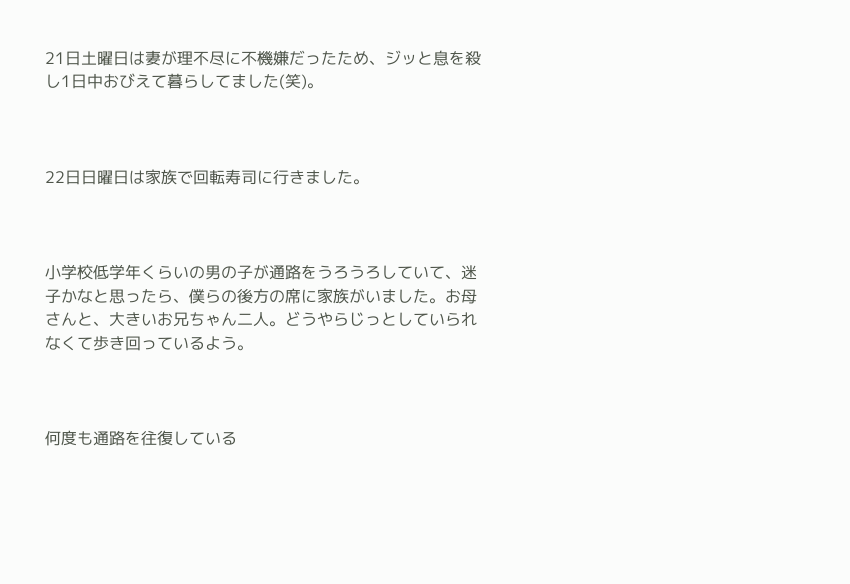21日土曜日は妻が理不尽に不機嫌だったため、ジッと息を殺し1日中おびえて暮らしてました(笑)。



22日日曜日は家族で回転寿司に行きました。



小学校低学年くらいの男の子が通路をうろうろしていて、迷子かなと思ったら、僕らの後方の席に家族がいました。お母さんと、大きいお兄ちゃん二人。どうやらじっとしていられなくて歩き回っているよう。



何度も通路を往復している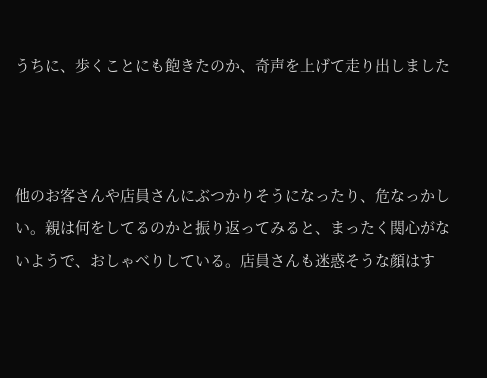うちに、歩くことにも飽きたのか、奇声を上げて走り出しました



他のお客さんや店員さんにぶつかりそうになったり、危なっかしい。親は何をしてるのかと振り返ってみると、まったく関心がないようで、おしゃべりしている。店員さんも迷惑そうな顔はす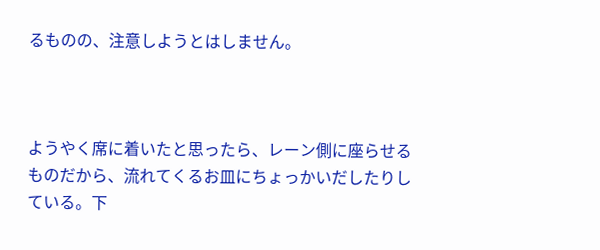るものの、注意しようとはしません。



ようやく席に着いたと思ったら、レーン側に座らせるものだから、流れてくるお皿にちょっかいだしたりしている。下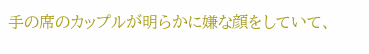手の席のカップルが明らかに嫌な顔をしていて、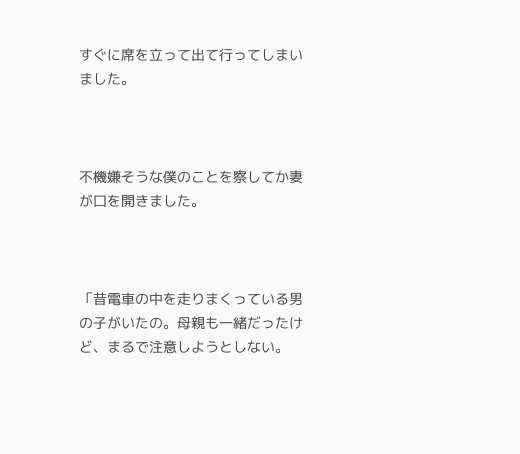すぐに席を立って出て行ってしまいました。



不機嫌そうな僕のことを察してか妻が口を開きました。



「昔電車の中を走りまくっている男の子がいたの。母親も一緒だったけど、まるで注意しようとしない。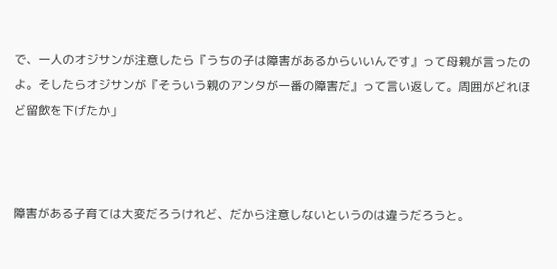で、一人のオジサンが注意したら『うちの子は障害があるからいいんです』って母親が言ったのよ。そしたらオジサンが『そういう親のアンタが一番の障害だ』って言い返して。周囲がどれほど留飲を下げたか」



障害がある子育ては大変だろうけれど、だから注意しないというのは違うだろうと。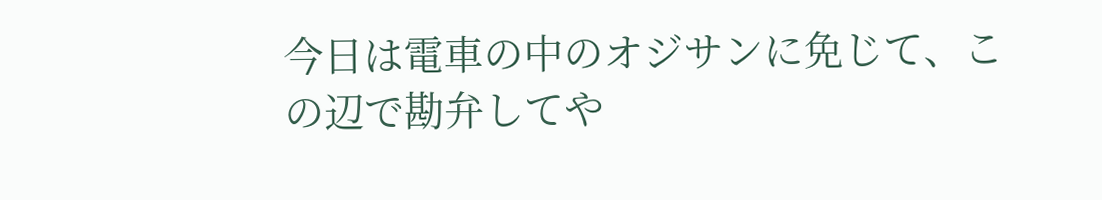今日は電車の中のオジサンに免じて、この辺で勘弁してや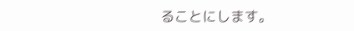ることにします。